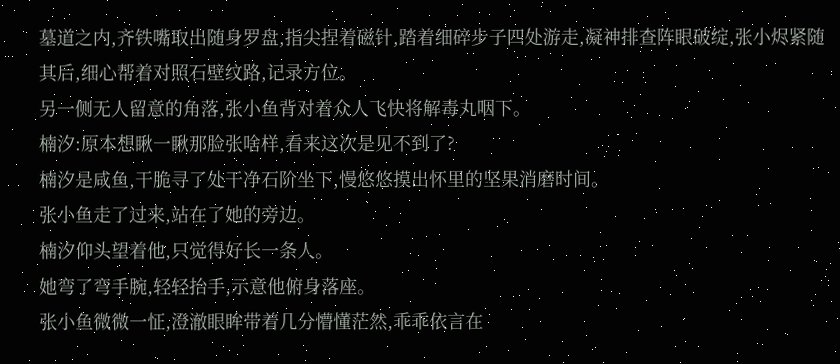墓道之内,齐铁嘴取出随身罗盘,指尖捏着磁针,踏着细碎步子四处游走,凝神排查阵眼破绽,张小烬紧随其后,细心帮着对照石壁纹路,记录方位。
另一侧无人留意的角落,张小鱼背对着众人飞快将解毒丸咽下。
楠汐:原本想瞅一瞅那脸张啥样,看来这次是见不到了?
楠汐是咸鱼,干脆寻了处干净石阶坐下,慢悠悠摸出怀里的坚果消磨时间。
张小鱼走了过来,站在了她的旁边。
楠汐仰头望着他,只觉得好长一条人。
她弯了弯手腕,轻轻抬手,示意他俯身落座。
张小鱼微微一怔,澄澈眼眸带着几分懵懂茫然,乖乖依言在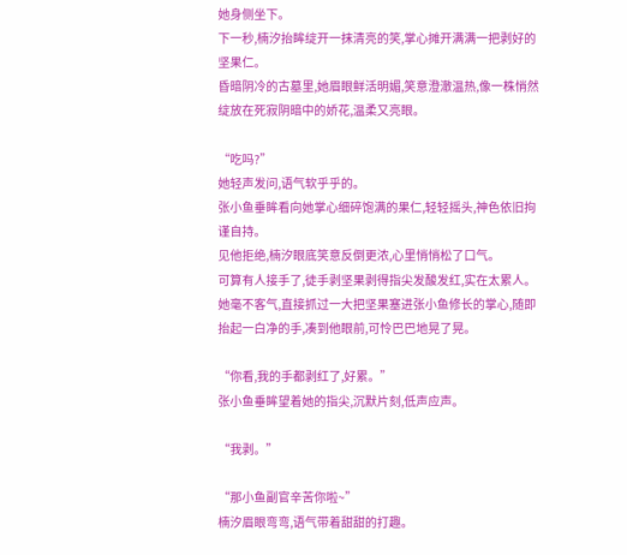她身侧坐下。
下一秒,楠汐抬眸绽开一抹清亮的笑,掌心摊开满满一把剥好的坚果仁。
昏暗阴冷的古墓里,她眉眼鲜活明媚,笑意澄澈温热,像一株悄然绽放在死寂阴暗中的娇花,温柔又亮眼。

“吃吗?”
她轻声发问,语气软乎乎的。
张小鱼垂眸看向她掌心细碎饱满的果仁,轻轻摇头,神色依旧拘谨自持。
见他拒绝,楠汐眼底笑意反倒更浓,心里悄悄松了口气。
可算有人接手了,徒手剥坚果剥得指尖发酸发红,实在太累人。
她毫不客气,直接抓过一大把坚果塞进张小鱼修长的掌心,随即抬起一白净的手,凑到他眼前,可怜巴巴地晃了晃。

“你看,我的手都剥红了,好累。”
张小鱼垂眸望着她的指尖,沉默片刻,低声应声。

“我剥。”

“那小鱼副官辛苦你啦~”
楠汐眉眼弯弯,语气带着甜甜的打趣。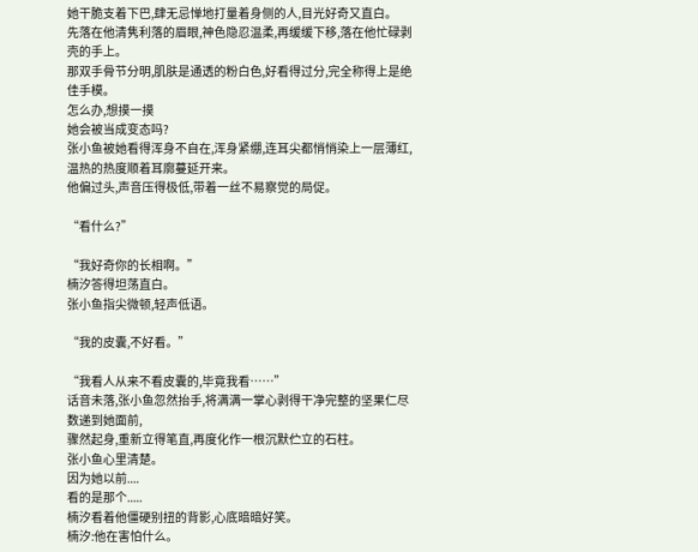她干脆支着下巴,肆无忌惮地打量着身侧的人,目光好奇又直白。
先落在他清隽利落的眉眼,神色隐忍温柔,再缓缓下移,落在他忙碌剥壳的手上。
那双手骨节分明,肌肤是通透的粉白色,好看得过分,完全称得上是绝佳手模。
怎么办,想摸一摸
她会被当成变态吗?
张小鱼被她看得浑身不自在,浑身紧绷,连耳尖都悄悄染上一层薄红,温热的热度顺着耳廓蔓延开来。
他偏过头,声音压得极低,带着一丝不易察觉的局促。

“看什么?”

“我好奇你的长相啊。”
楠汐答得坦荡直白。
张小鱼指尖微顿,轻声低语。

“我的皮囊,不好看。”

“我看人从来不看皮囊的,毕竟我看……”
话音未落,张小鱼忽然抬手,将满满一掌心剥得干净完整的坚果仁尽数递到她面前,
骤然起身,重新立得笔直,再度化作一根沉默伫立的石柱。
张小鱼心里清楚。
因为她以前....
看的是那个.....
楠汐看着他僵硬别扭的背影,心底暗暗好笑。
楠汐:他在害怕什么。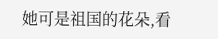她可是祖国的花朵,看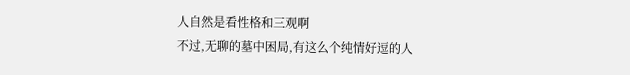人自然是看性格和三观啊
不过,无聊的墓中困局,有这么个纯情好逗的人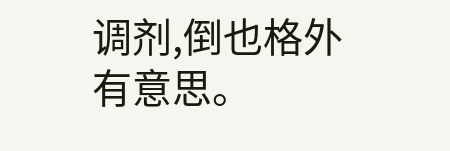调剂,倒也格外有意思。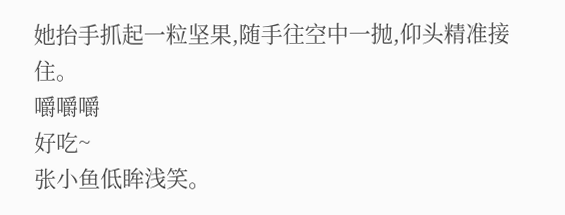她抬手抓起一粒坚果,随手往空中一抛,仰头精准接住。
嚼嚼嚼
好吃~
张小鱼低眸浅笑。